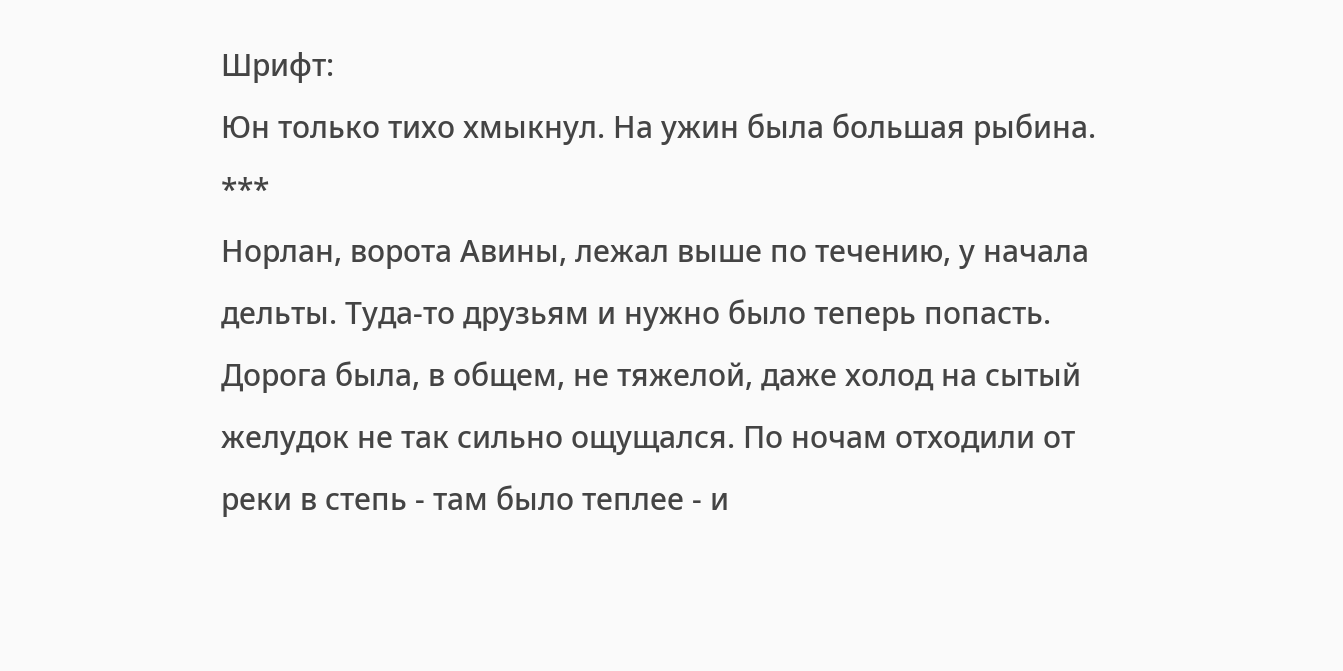Шрифт:
Юн только тихо хмыкнул. На ужин была большая рыбина.
***
Норлан, ворота Авины, лежал выше по течению, у начала дельты. Туда-то друзьям и нужно было теперь попасть. Дорога была, в общем, не тяжелой, даже холод на сытый желудок не так сильно ощущался. По ночам отходили от реки в степь - там было теплее - и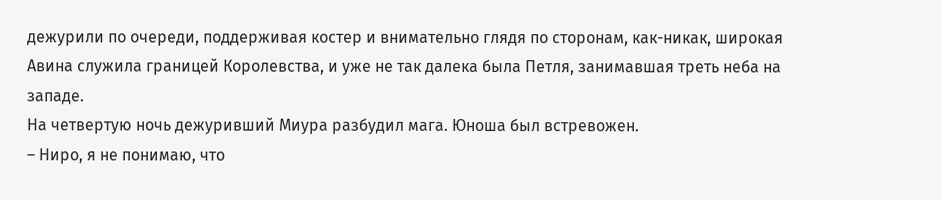дежурили по очереди, поддерживая костер и внимательно глядя по сторонам, как-никак, широкая Авина служила границей Королевства, и уже не так далека была Петля, занимавшая треть неба на западе.
На четвертую ночь дежуривший Миура разбудил мага. Юноша был встревожен.
– Ниро, я не понимаю, что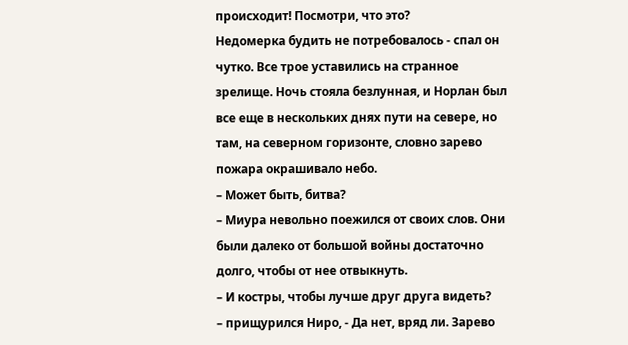происходит! Посмотри, что это?
Недомерка будить не потребовалось - спал он чутко. Все трое уставились на странное зрелище. Ночь стояла безлунная, и Норлан был все еще в нескольких днях пути на севере, но там, на северном горизонте, словно зарево пожара окрашивало небо.
– Может быть, битва?
– Миура невольно поежился от своих слов. Они были далеко от большой войны достаточно долго, чтобы от нее отвыкнуть.
– И костры, чтобы лучше друг друга видеть?
– прищурился Ниро, - Да нет, вряд ли. Зарево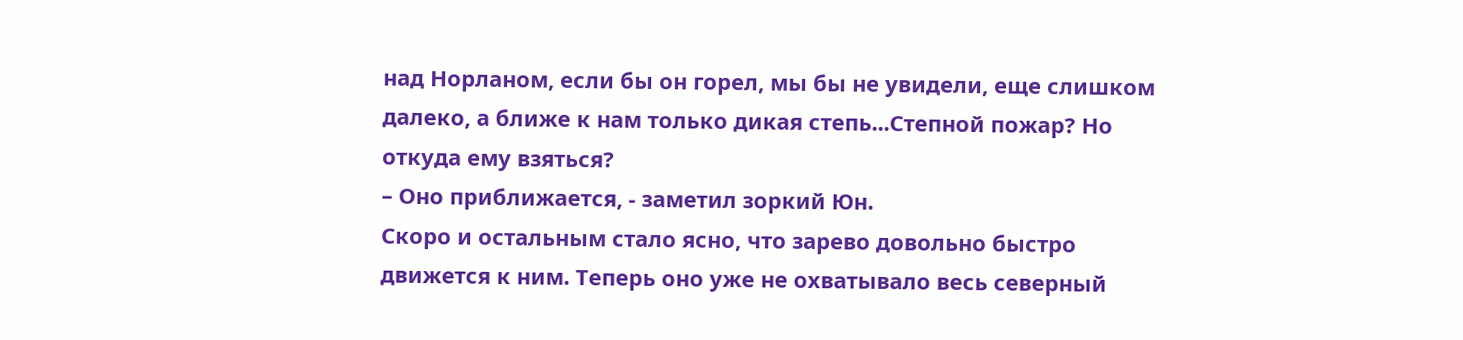над Норланом, если бы он горел, мы бы не увидели, еще слишком далеко, а ближе к нам только дикая степь...Степной пожар? Но откуда ему взяться?
– Оно приближается, - заметил зоркий Юн.
Скоро и остальным стало ясно, что зарево довольно быстро движется к ним. Теперь оно уже не охватывало весь северный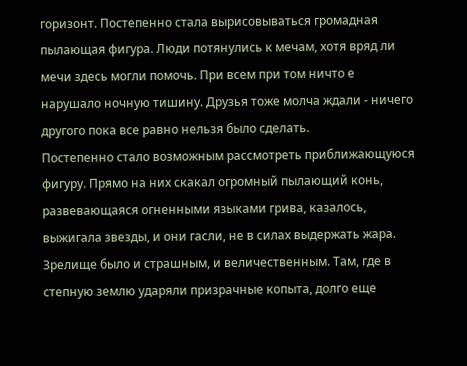горизонт. Постепенно стала вырисовываться громадная пылающая фигура. Люди потянулись к мечам, хотя вряд ли мечи здесь могли помочь. При всем при том ничто е нарушало ночную тишину. Друзья тоже молча ждали - ничего другого пока все равно нельзя было сделать.
Постепенно стало возможным рассмотреть приближающуюся фигуру. Прямо на них скакал огромный пылающий конь, развевающаяся огненными языками грива, казалось, выжигала звезды, и они гасли, не в силах выдержать жара. Зрелище было и страшным, и величественным. Там, где в степную землю ударяли призрачные копыта, долго еще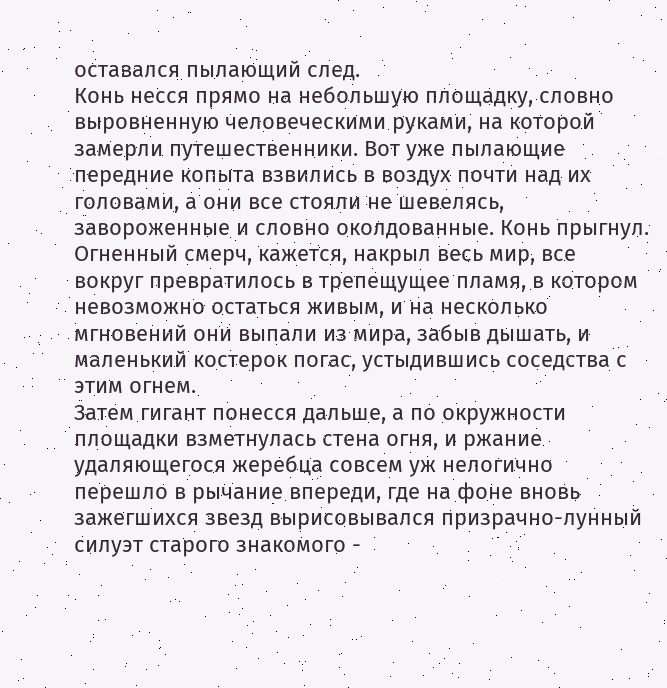оставался пылающий след.
Конь несся прямо на небольшую площадку, словно выровненную человеческими руками, на которой замерли путешественники. Вот уже пылающие передние копыта взвились в воздух почти над их головами, а они все стояли не шевелясь, завороженные и словно околдованные. Конь прыгнул. Огненный смерч, кажется, накрыл весь мир, все вокруг превратилось в трепещущее пламя, в котором невозможно остаться живым, и на несколько мгновений они выпали из мира, забыв дышать, и маленький костерок погас, устыдившись соседства с этим огнем.
Затем гигант понесся дальше, а по окружности площадки взметнулась стена огня, и ржание удаляющегося жеребца совсем уж нелогично перешло в рычание впереди, где на фоне вновь зажегшихся звезд вырисовывался призрачно-лунный силуэт старого знакомого -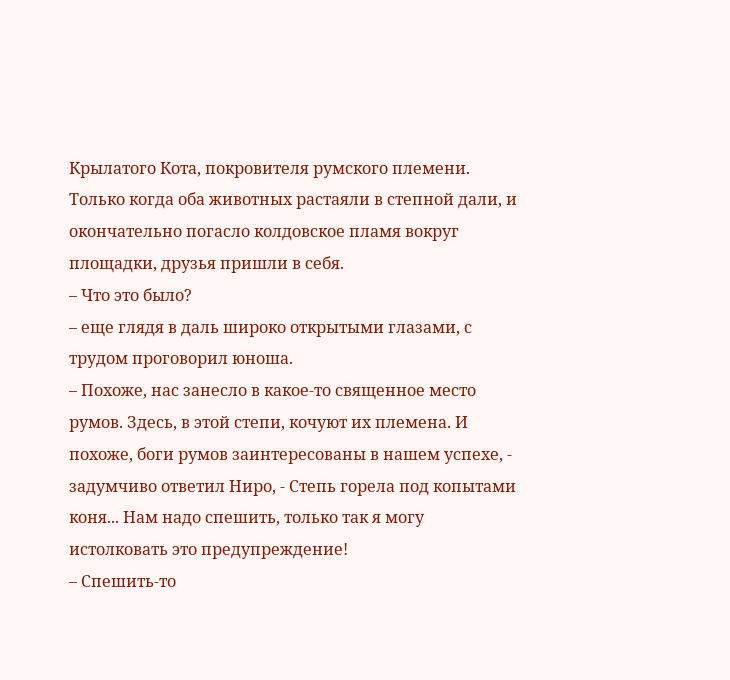Крылатого Кота, покровителя румского племени.
Только когда оба животных растаяли в степной дали, и окончательно погасло колдовское пламя вокруг площадки, друзья пришли в себя.
– Что это было?
– еще глядя в даль широко открытыми глазами, с трудом проговорил юноша.
– Похоже, нас занесло в какое-то священное место румов. Здесь, в этой степи, кочуют их племена. И похоже, боги румов заинтересованы в нашем успехе, - задумчиво ответил Ниро, - Степь горела под копытами коня... Нам надо спешить, только так я могу истолковать это предупреждение!
– Спешить-то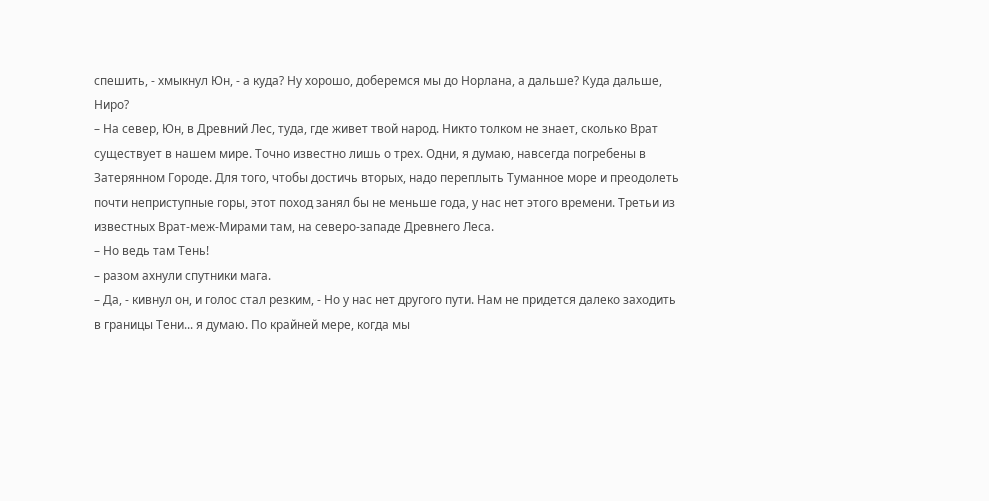спешить, - хмыкнул Юн, - а куда? Ну хорошо, доберемся мы до Норлана, а дальше? Куда дальше, Ниро?
– На север, Юн, в Древний Лес, туда, где живет твой народ. Никто толком не знает, сколько Врат существует в нашем мире. Точно известно лишь о трех. Одни, я думаю, навсегда погребены в Затерянном Городе. Для того, чтобы достичь вторых, надо переплыть Туманное море и преодолеть почти неприступные горы, этот поход занял бы не меньше года, у нас нет этого времени. Третьи из известных Врат-меж-Мирами там, на северо-западе Древнего Леса.
– Но ведь там Тень!
– разом ахнули спутники мага.
– Да, - кивнул он, и голос стал резким, - Но у нас нет другого пути. Нам не придется далеко заходить в границы Тени... я думаю. По крайней мере, когда мы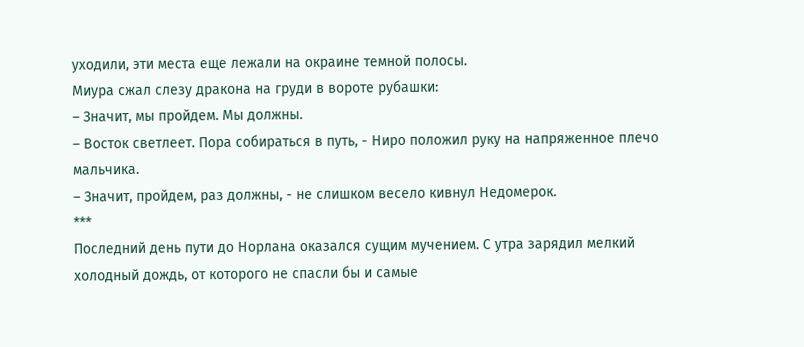уходили, эти места еще лежали на окраине темной полосы.
Миура сжал слезу дракона на груди в вороте рубашки:
– Значит, мы пройдем. Мы должны.
– Восток светлеет. Пора собираться в путь, - Ниро положил руку на напряженное плечо мальчика.
– Значит, пройдем, раз должны, - не слишком весело кивнул Недомерок.
***
Последний день пути до Норлана оказался сущим мучением. С утра зарядил мелкий холодный дождь, от которого не спасли бы и самые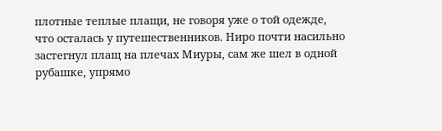плотные теплые плащи, не говоря уже о той одежде, что осталась у путешественников. Ниро почти насильно застегнул плащ на плечах Миуры, сам же шел в одной рубашке, упрямо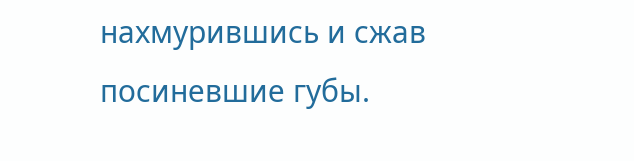нахмурившись и сжав посиневшие губы.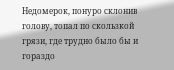Недомерок, понуро склонив голову, топал по скользкой грязи, где трудно было бы и гораздо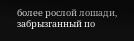более рослой лошади, забрызганный по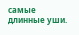самые длинные уши.